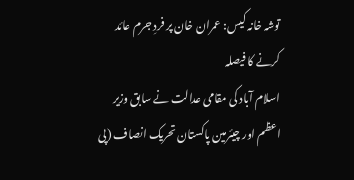توشہ خانہ کیس: عمران خان پر فردِ جرم عائد کرنے کا فیصلہ
اسلام آباد کی مقامی عدالت نے سابق وزیر اعظم اور چیئرمین پاکستان تحریک انصاف (پی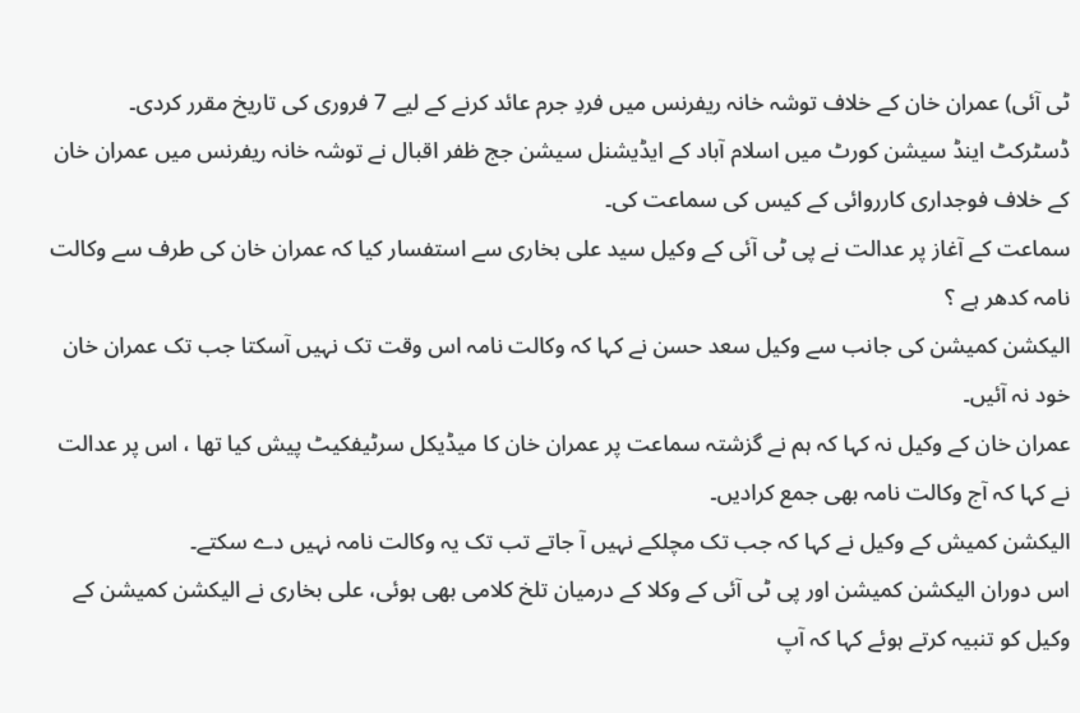ٹی آئی) عمران خان کے خلاف توشہ خانہ ریفرنس میں فردِ جرم عائد کرنے کے لیے 7 فروری کی تاریخ مقرر کردی۔
ڈسٹرکٹ اینڈ سیشن کورٹ میں اسلام آباد کے ایڈیشنل سیشن جج ظفر اقبال نے توشہ خانہ ریفرنس میں عمران خان کے خلاف فوجداری کارروائی کے کیس کی سماعت کی۔
سماعت کے آغاز پر عدالت نے پی ٹی آئی کے وکیل سید علی بخاری سے استفسار کیا کہ عمران خان کی طرف سے وکالت نامہ کدھر ہے ؟
الیکشن کمیشن کی جانب سے وکیل سعد حسن نے کہا کہ وکالت نامہ اس وقت تک نہیں آسکتا جب تک عمران خان خود نہ آئیں۔
عمران خان کے وکیل نہ کہا کہ ہم نے گزشتہ سماعت پر عمران خان کا میڈیکل سرٹیفکیٹ پیش کیا تھا ، اس پر عدالت نے کہا کہ آج وکالت نامہ بھی جمع کرادیں۔
الیکشن کمیش کے وکیل نے کہا کہ جب تک مچلکے نہیں آ جاتے تب تک یہ وکالت نامہ نہیں دے سکتے۔
اس دوران الیکشن کمیشن اور پی ٹی آئی کے وکلا کے درمیان تلخ کلامی بھی ہوئی، علی بخاری نے الیکشن کمیشن کے وکیل کو تنبیہ کرتے ہوئے کہا کہ آپ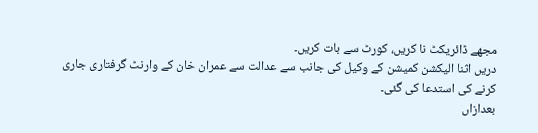مجھے ڈائریکٹ نا کریں، کورٹ سے بات کریں۔
دریں اثنا الیکشن کمیشن کے وکیل کی جانب سے عدالت سے عمران خان کے وارنٹ گرفتاری جاری کرنے کی استدعا کی گئی۔
بعدازاں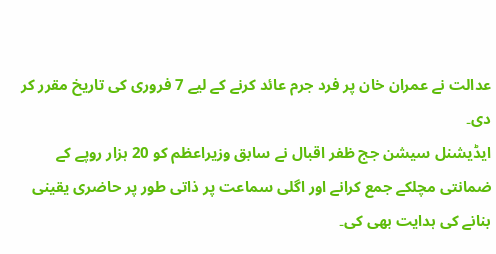عدالت نے عمران خان پر فرد جرم عائد کرنے کے لیے 7 فروری کی تاریخ مقرر کر دی۔
ایڈیشنل سیشن جج ظفر اقبال نے سابق وزیراعظم کو 20 ہزار روپے کے ضمانتی مچلکے جمع کرانے اور اگلی سماعت پر ذاتی طور پر حاضری یقینی بنانے کی ہدایت بھی کی۔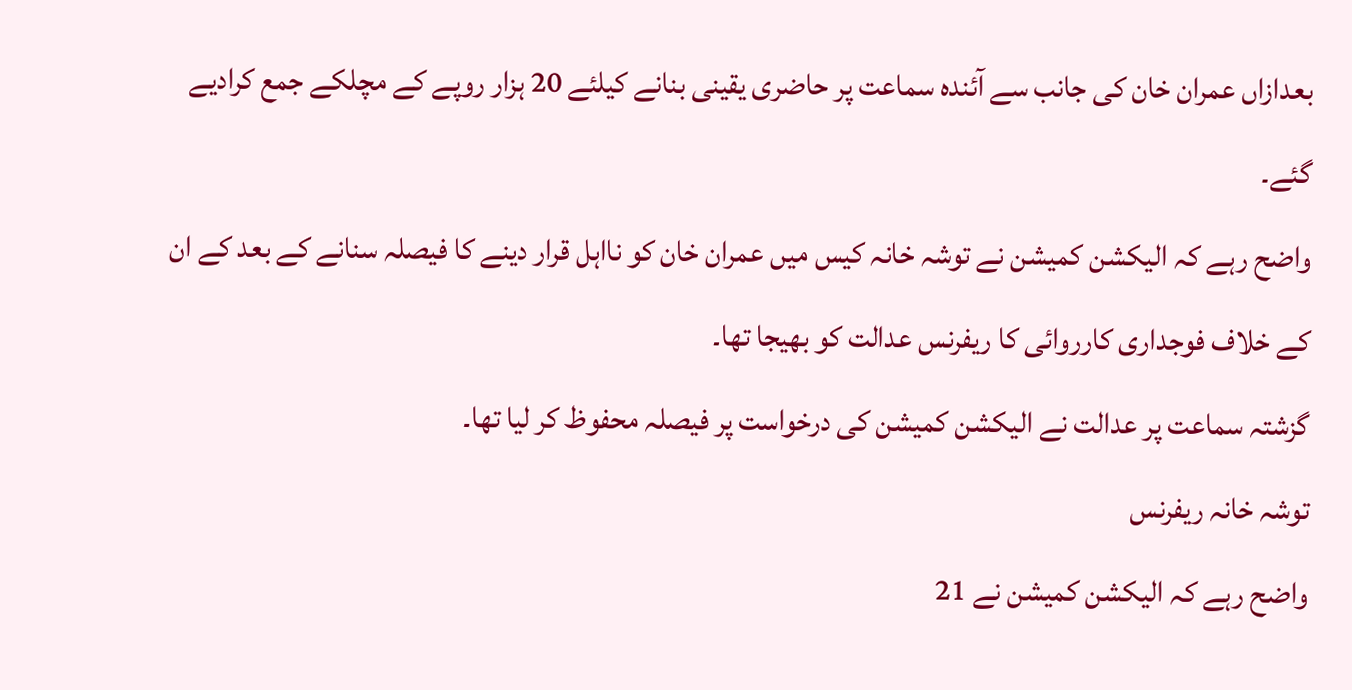بعدازاں عمران خان کی جانب سے آئندہ سماعت پر حاضری یقینی بنانے کیلئے 20 ہزار روپے کے مچلکے جمع کرادیے گئے۔
واضح رہے کہ الیکشن کمیشن نے توشہ خانہ کیس میں عمران خان کو نااہل قرار دینے کا فیصلہ سنانے کے بعد کے ان کے خلاف فوجداری کارروائی کا ریفرنس عدالت کو بھیجا تھا۔
گزشتہ سماعت پر عدالت نے الیکشن کمیشن کی درخواست پر فیصلہ محفوظ کر لیا تھا۔
توشہ خانہ ریفرنس
واضح رہے کہ الیکشن کمیشن نے 21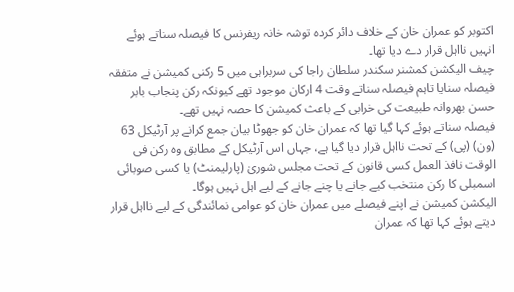اکتوبر کو عمران خان کے خلاف دائر کردہ توشہ خانہ ریفرنس کا فیصلہ سناتے ہوئے انہیں نااہل قرار دے دیا تھا۔
چیف الیکشن کمشنر سکندر سلطان راجا کی سربراہی میں 5 رکنی کمیشن نے متفقہ فیصلہ سنایا تاہم فیصلہ سناتے وقت 4 ارکان موجود تھے کیونکہ رکن پنجاب بابر حسن بھروانہ طبیعت کی خرابی کے باعث کمیشن کا حصہ نہیں تھے۔
فیصلہ سناتے ہوئے کہا گیا تھا کہ عمران خان کو جھوٹا بیان جمع کرانے پر آرٹیکل 63 (ون) (پی) کے تحت نااہل قرار دیا گیا ہے، جہاں اس آرٹیکل کے مطابق وہ رکن فی الوقت نافذ العمل کسی قانون کے تحت مجلس شوریٰ (پارلیمنٹ) یا کسی صوبائی اسمبلی کا رکن منتخب کیے جانے یا چنے جانے کے لیے اہل نہیں ہوگا۔
الیکشن کمیشن نے اپنے فیصلے میں عمران خان کو عوامی نمائندگی کے لیے نااہل قرار دیتے ہوئے کہا تھا کہ عمران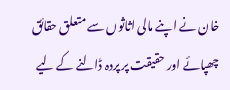خان نے اپنے مالی اثاثوں سے متعلق حقائق چھپائے اور حقیقت پر پردہ ڈالنے کے لیے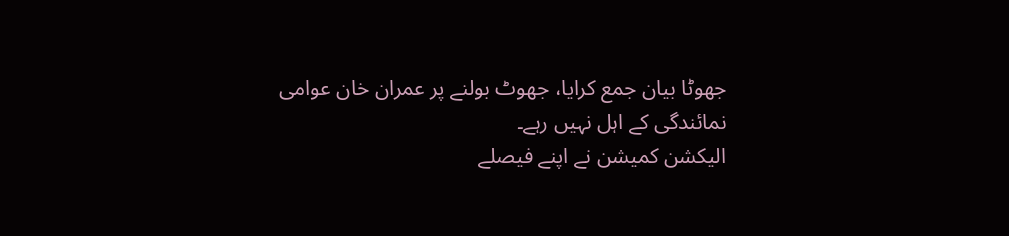جھوٹا بیان جمع کرایا، جھوٹ بولنے پر عمران خان عوامی نمائندگی کے اہل نہیں رہے۔
الیکشن کمیشن نے اپنے فیصلے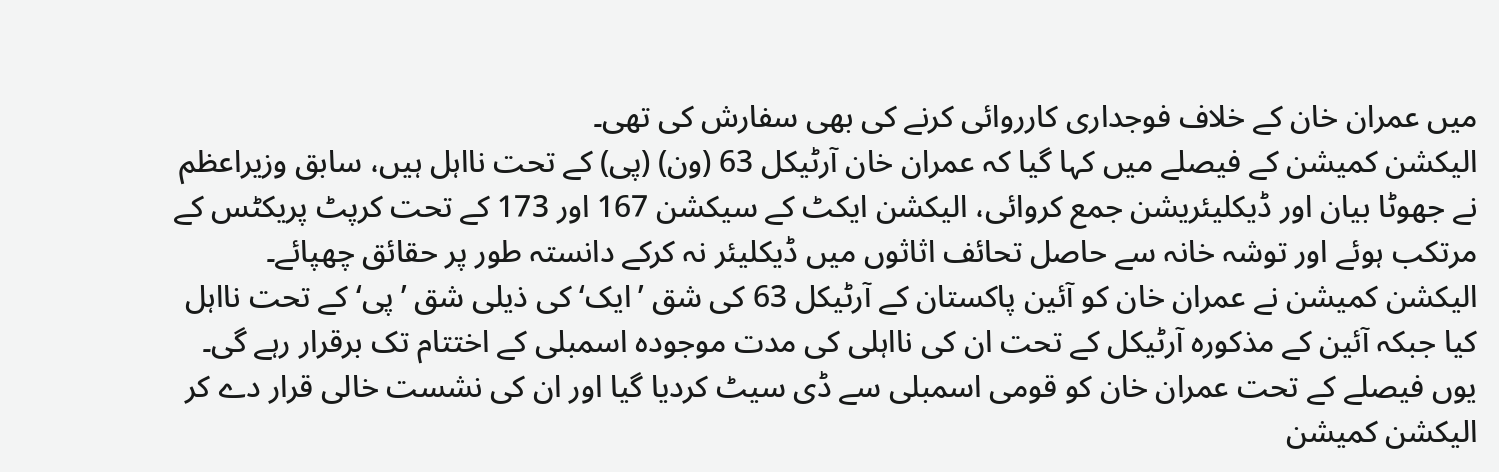میں عمران خان کے خلاف فوجداری کارروائی کرنے کی بھی سفارش کی تھی۔
الیکشن کمیشن کے فیصلے میں کہا گیا کہ عمران خان آرٹیکل 63 (ون) (پی) کے تحت نااہل ہیں، سابق وزیراعظم نے جھوٹا بیان اور ڈیکلیئریشن جمع کروائی، الیکشن ایکٹ کے سیکشن 167 اور 173 کے تحت کرپٹ پریکٹس کے مرتکب ہوئے اور توشہ خانہ سے حاصل تحائف اثاثوں میں ڈیکلیئر نہ کرکے دانستہ طور پر حقائق چھپائے۔
الیکشن کمیشن نے عمران خان کو آئین پاکستان کے آرٹیکل 63 کی شق ’ایک‘ کی ذیلی شق ’پی‘ کے تحت نااہل کیا جبکہ آئین کے مذکورہ آرٹیکل کے تحت ان کی نااہلی کی مدت موجودہ اسمبلی کے اختتام تک برقرار رہے گی۔
یوں فیصلے کے تحت عمران خان کو قومی اسمبلی سے ڈی سیٹ کردیا گیا اور ان کی نشست خالی قرار دے کر الیکشن کمیشن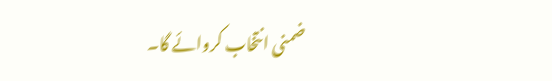ضمنی انتخاب کروائے گا۔